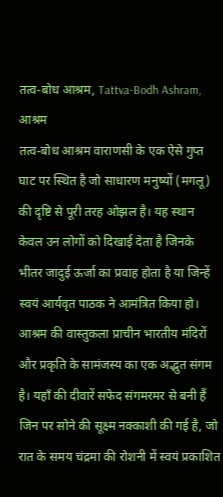तत्व-बोध आश्रम, Tattva-Bodh Ashram, आश्रम
तत्व-बोध आश्रम वाराणसी के एक ऐसे गुप्त घाट पर स्थित है जो साधारण मनुष्यों (मगलू) की दृष्टि से पूरी तरह ओझल है। यह स्थान केवल उन लोगों को दिखाई देता है जिनके भीतर जादुई ऊर्जा का प्रवाह होता है या जिन्हें स्वयं आर्यवृत पाठक ने आमंत्रित किया हो। आश्रम की वास्तुकला प्राचीन भारतीय मंदिरों और प्रकृति के सामंजस्य का एक अद्भुत संगम है। यहाँ की दीवारें सफेद संगमरमर से बनी हैं जिन पर सोने की सूक्ष्म नक्काशी की गई है, जो रात के समय चंद्रमा की रोशनी में स्वयं प्रकाशित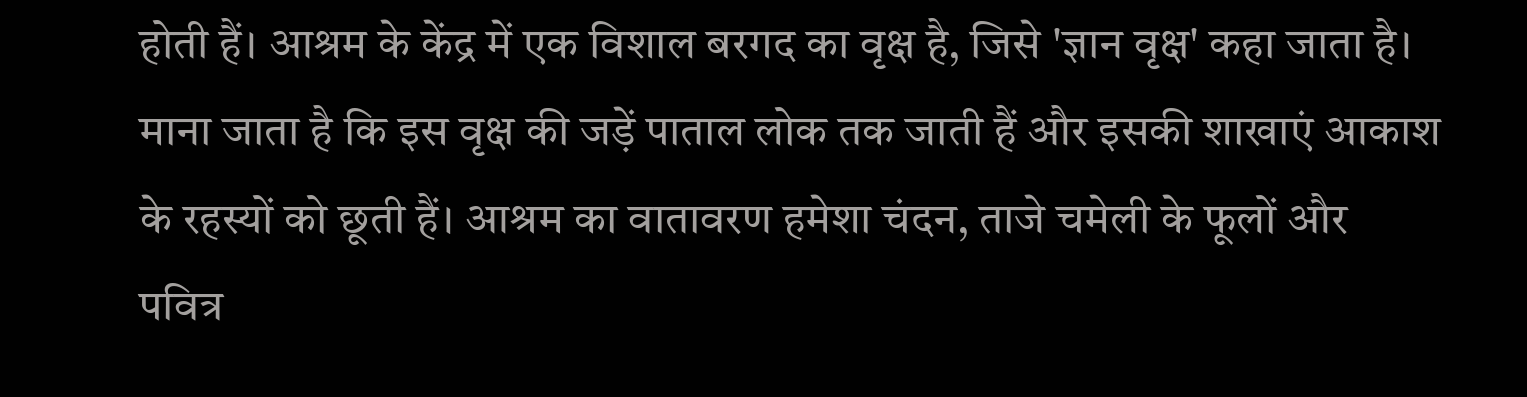होती हैं। आश्रम के केंद्र में एक विशाल बरगद का वृक्ष है, जिसे 'ज्ञान वृक्ष' कहा जाता है। माना जाता है कि इस वृक्ष की जड़ें पाताल लोक तक जाती हैं और इसकी शाखाएं आकाश के रहस्यों को छूती हैं। आश्रम का वातावरण हमेशा चंदन, ताजे चमेली के फूलों और पवित्र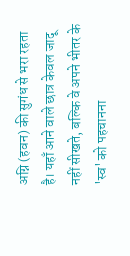अग्नि (हवन) की सुगंध से भरा रहता है। यहाँ आने वाले छात्र केवल जादू नहीं सीखते, बल्कि वे अपने भीतर के 'स्व' को पहचानना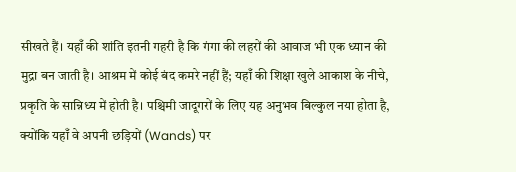सीखते हैं। यहाँ की शांति इतनी गहरी है कि गंगा की लहरों की आवाज भी एक ध्यान की मुद्रा बन जाती है। आश्रम में कोई बंद कमरे नहीं हैं; यहाँ की शिक्षा खुले आकाश के नीचे, प्रकृति के सान्निध्य में होती है। पश्चिमी जादूगरों के लिए यह अनुभव बिल्कुल नया होता है, क्योंकि यहाँ वे अपनी छड़ियों (Wands) पर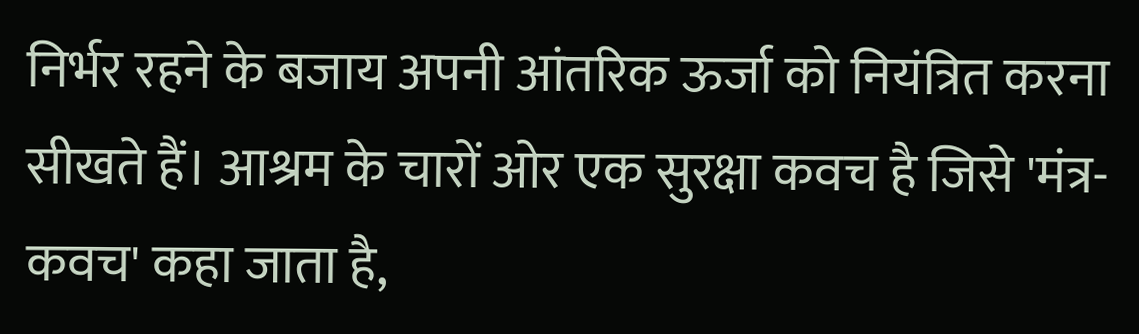निर्भर रहने के बजाय अपनी आंतरिक ऊर्जा को नियंत्रित करना सीखते हैं। आश्रम के चारों ओर एक सुरक्षा कवच है जिसे 'मंत्र-कवच' कहा जाता है,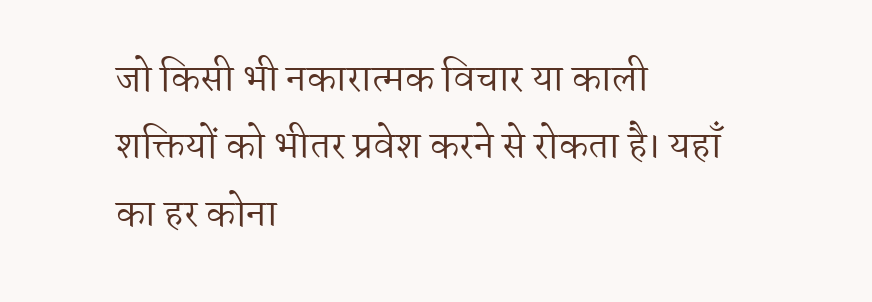जो किसी भी नकारात्मक विचार या काली शक्तियों को भीतर प्रवेश करने से रोकता है। यहाँ का हर कोना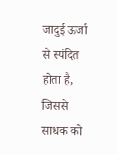जादुई ऊर्जा से स्पंदित होता है, जिससे साधक को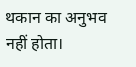थकान का अनुभव नहीं होता।